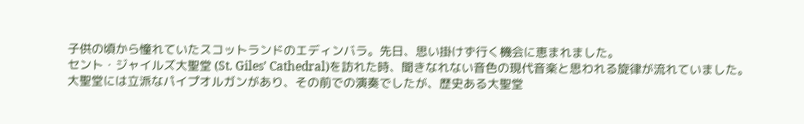子供の頃から憧れていたスコットランドのエディンバラ。先日、思い掛けず行く機会に恵まれました。
セント・ジャイルズ大聖堂 (St. Giles’ Cathedral)を訪れた時、聞きなれない音色の現代音楽と思われる旋律が流れていました。
大聖堂には立派なパイプオルガンがあり、その前での演奏でしたが、歴史ある大聖堂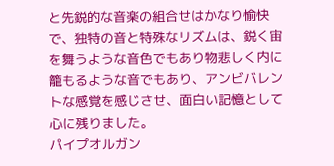と先鋭的な音楽の組合せはかなり愉快で、独特の音と特殊なリズムは、鋭く宙を舞うような音色でもあり物悲しく内に籠もるような音でもあり、アンビバレントな感覚を感じさせ、面白い記憶として心に残りました。
パイプオルガン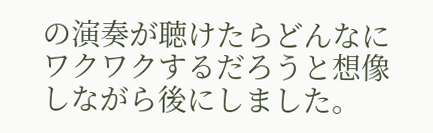の演奏が聴けたらどんなにワクワクするだろうと想像しながら後にしました。